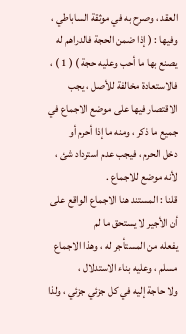العقد ، وصرح به في موثقة الساباطي ، وفيها : ( إذا ضمن الحجة فالدراهم له
يصنع بها ما أحب وعليه حجة ) ( 1 ) ، فالاستعادة مخالفة للأصل ، يجب
الاقتصار فيها على موضع الاجماع في جميع ما ذكر ، ومنه ما إذا أحرم أو
دخل الحرم ، فيجب عدم استرداد شئ ، لأنه موضع للاجماع .
قلنا : المستند هنا الاجماع الواقع على أن الأجير لا يستحق ما لم
يفعله من المستأجر له ، وهذا الاجماع مسلم ، وعليه بناء الاستدلال ،
ولا حاجة إليه في كل جزئي جزئي ، ولذا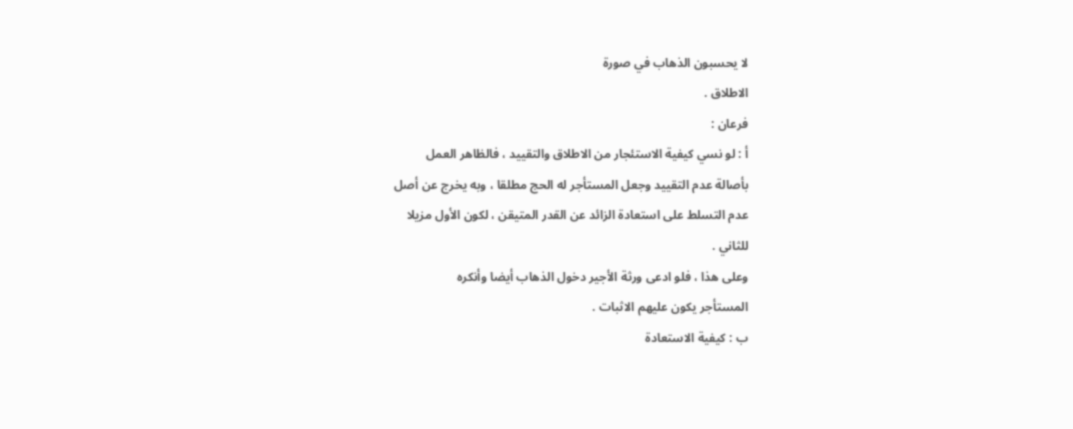لا يحسبون الذهاب في صورة
الاطلاق .
فرعان :
أ : لو نسي كيفية الاستئجار من الاطلاق والتقييد ، فالظاهر العمل
بأصالة عدم التقييد وجعل المستأجر له الحج مطلقا ، وبه يخرج عن أصل
عدم التسلط على استعادة الزائد عن القدر المتيقن ، لكون الأول مزيلا
للثاني .
وعلى هذا ، فلو ادعى ورثة الأجير دخول الذهاب أيضا وأنكره
المستأجر يكون عليهم الاثبات .
ب : كيفية الاستعادة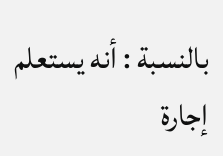بالنسبة : أنه يستعلم إجارة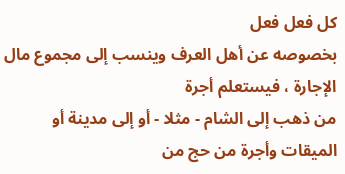كل فعل فعل
بخصوصه عن أهل العرف وينسب إلى مجموع مال الإجارة ، فيستعلم أجرة
من ذهب إلى الشام - مثلا - أو إلى مدينة أو الميقات وأجرة من حج من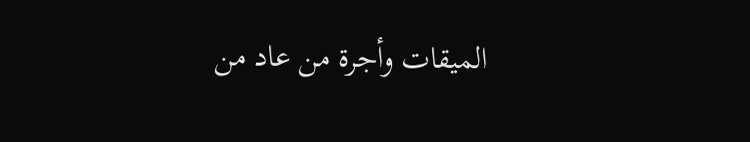الميقات وأجرة من عاد من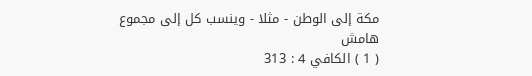مكة إلى الوطن - مثلا - وينسب كل إلى مجموع
هامش
( 1 ) الكافي 4 : 313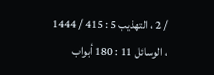/ 2 ، التهذيب 5 : 415 / 1444 ، الوسائل 11 : 180 أبواب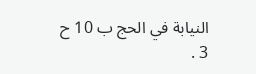النيابة في الحج ب 10 ح 3 .